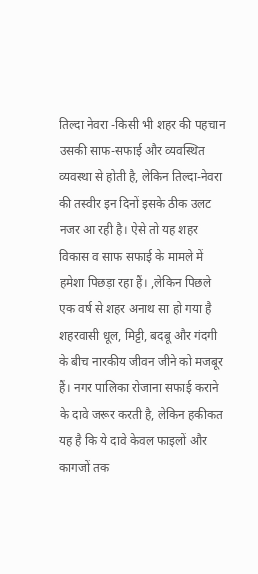तिल्दा नेवरा -किसी भी शहर की पहचान उसकी साफ-सफाई और व्यवस्थित व्यवस्था से होती है, लेकिन तिल्दा-नेवरा की तस्वीर इन दिनों इसके ठीक उलट नजर आ रही है। ऐसे तो यह शहर विकास व साफ सफाई के मामले में हमेशा पिछड़ा रहा हैं। ,लेकिन पिछले एक वर्ष से शहर अनाथ सा हो गया है शहरवासी धूल, मिट्टी, बदबू और गंदगी के बीच नारकीय जीवन जीने को मजबूर हैं। नगर पालिका रोजाना सफाई कराने के दावे जरूर करती है, लेकिन हकीकत यह है कि ये दावे केवल फाइलों और कागजों तक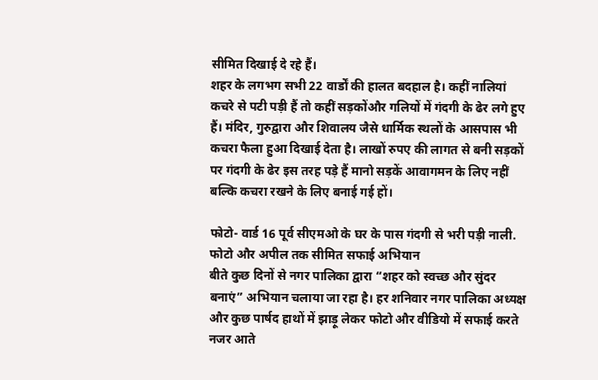सीमित दिखाई दे रहे हैं।
शहर के लगभग सभी 22 वार्डों की हालत बदहाल है। कहीं नालियां कचरे से पटी पड़ी हैं तो कहीं सड़कोंऔर गलियों में गंदगी के ढेर लगे हुए हैं। मंदिर, गुरुद्वारा और शिवालय जैसे धार्मिक स्थलों के आसपास भी कचरा फैला हुआ दिखाई देता है। लाखों रुपए की लागत से बनी सड़कों पर गंदगी के ढेर इस तरह पड़े हैं मानो सड़कें आवागमन के लिए नहीं बल्कि कचरा रखने के लिए बनाई गई हों।

फोटो- वार्ड 16 पूर्व सीएमओ के घर के पास गंदगी से भरी पड़ी नाली.
फोटो और अपील तक सीमित सफाई अभियान
बीते कुछ दिनों से नगर पालिका द्वारा “शहर को स्वच्छ और सुंदर बनाएं” अभियान चलाया जा रहा है। हर शनिवार नगर पालिका अध्यक्ष और कुछ पार्षद हाथों में झाड़ू लेकर फोटो और वीडियो में सफाई करते नजर आते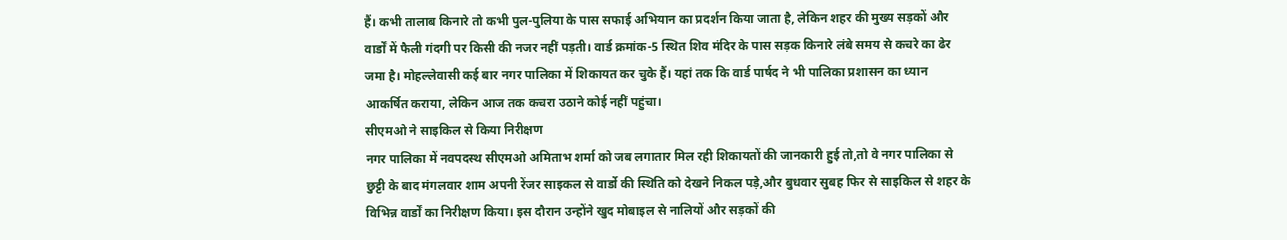हैं। कभी तालाब किनारे तो कभी पुल-पुलिया के पास सफाई अभियान का प्रदर्शन किया जाता है, लेकिन शहर की मुख्य सड़कों और वार्डों में फैली गंदगी पर किसी की नजर नहीं पड़ती। वार्ड क्रमांक-5 स्थित शिव मंदिर के पास सड़क किनारे लंबे समय से कचरे का ढेर जमा है। मोहल्लेवासी कई बार नगर पालिका में शिकायत कर चुके हैं। यहां तक कि वार्ड पार्षद ने भी पालिका प्रशासन का ध्यान आकर्षित कराया, लेकिन आज तक कचरा उठाने कोई नहीं पहुंचा।
सीएमओ ने साइकिल से किया निरीक्षण
नगर पालिका में नवपदस्थ सीएमओ अमिताभ शर्मा को जब लगातार मिल रही शिकायतों की जानकारी हुई तो,तो वे नगर पालिका से छुट्टी के बाद मंगलवार शाम अपनी रेंजर साइकल से वार्डो की स्थिति को देखने निकल पड़े,और बुधवार सुबह फिर से साइकिल से शहर के विभिन्न वार्डों का निरीक्षण किया। इस दौरान उन्होंने खुद मोबाइल से नालियों और सड़कों की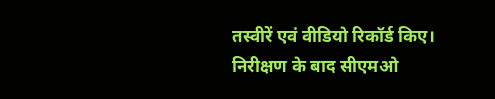तस्वीरें एवं वीडियो रिकॉर्ड किए। निरीक्षण के बाद सीएमओ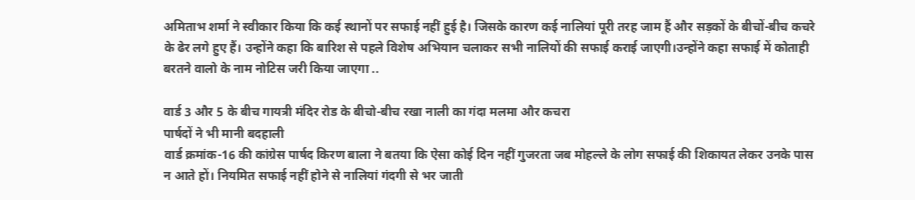अमिताभ शर्मा ने स्वीकार किया कि कई स्थानों पर सफाई नहीं हुई है। जिसके कारण कई नालियां पूरी तरह जाम हैं और सड़कों के बीचों-बीच कचरे के ढेर लगे हुए हैं। उन्होंने कहा कि बारिश से पहले विशेष अभियान चलाकर सभी नालियों की सफाई कराई जाएगी।उन्होंने कहा सफाई में कोताही बरतने वालो के नाम नोटिस जरी किया जाएगा ..

वार्ड 3 और 5 के बीच गायत्री मंदिर रोड के बीचो-बीच रखा नाली का गंदा मलमा और कचरा
पार्षदों ने भी मानी बदहाली
वार्ड क्रमांक-16 की कांग्रेस पार्षद किरण बाला ने बतया कि ऐसा कोई दिन नहीं गुजरता जब मोहल्ले के लोग सफाई की शिकायत लेकर उनके पास न आते हों। नियमित सफाई नहीं होने से नालियां गंदगी से भर जाती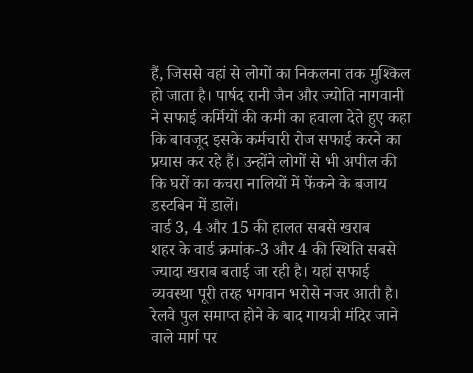हैं, जिससे वहां से लोगों का निकलना तक मुश्किल हो जाता है। पार्षद रानी जैन और ज्योति नागवानी ने सफाई कर्मियों की कमी का हवाला देते हुए कहा कि बावजूद इसके कर्मचारी रोज सफाई करने का प्रयास कर रहे हैं। उन्होंने लोगों से भी अपील की कि घरों का कचरा नालियों में फेंकने के बजाय डस्टबिन में डालें।
वार्ड 3, 4 और 15 की हालत सबसे खराब
शहर के वार्ड क्रमांक-3 और 4 की स्थिति सबसे ज्यादा खराब बताई जा रही है। यहां सफाई व्यवस्था पूरी तरह भगवान भरोसे नजर आती है। रेलवे पुल समाप्त होने के बाद गायत्री मंदिर जाने वाले मार्ग पर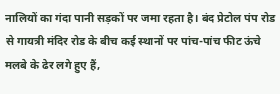नालियों का गंदा पानी सड़कों पर जमा रहता है। बंद प्रेटोल पंप रोड से गायत्री मंदिर रोड के बीच कई स्थानों पर पांच-पांच फीट ऊंचे मलबे के ढेर लगे हुए हैं,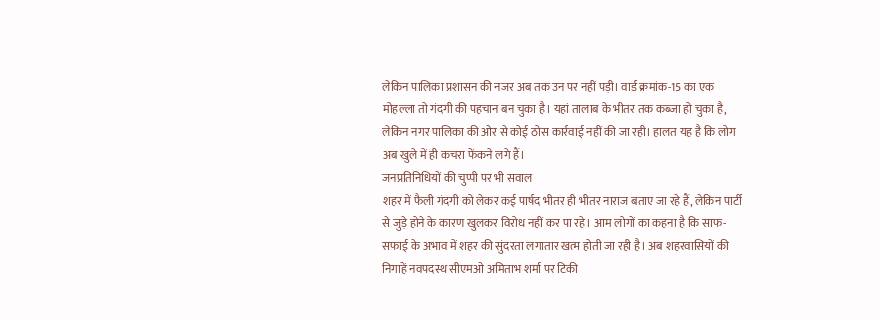लेकिन पालिका प्रशासन की नजर अब तक उन पर नहीं पड़ी। वार्ड क्रमांक-15 का एक मोहल्ला तो गंदगी की पहचान बन चुका है। यहां तालाब के भीतर तक कब्जा हो चुका है, लेकिन नगर पालिका की ओर से कोई ठोस कार्रवाई नहीं की जा रही। हालत यह है कि लोग अब खुले में ही कचरा फेंकने लगे हैं।
जनप्रतिनिधियों की चुप्पी पर भी सवाल
शहर में फैली गंदगी को लेकर कई पार्षद भीतर ही भीतर नाराज बताए जा रहे हैं, लेकिन पार्टी से जुड़े होने के कारण खुलकर विरोध नहीं कर पा रहे। आम लोगों का कहना है कि साफ-सफाई के अभाव में शहर की सुंदरता लगातार खत्म होती जा रही है। अब शहरवासियों की निगाहें नवपदस्थ सीएमओ अमिताभ शर्मा पर टिकी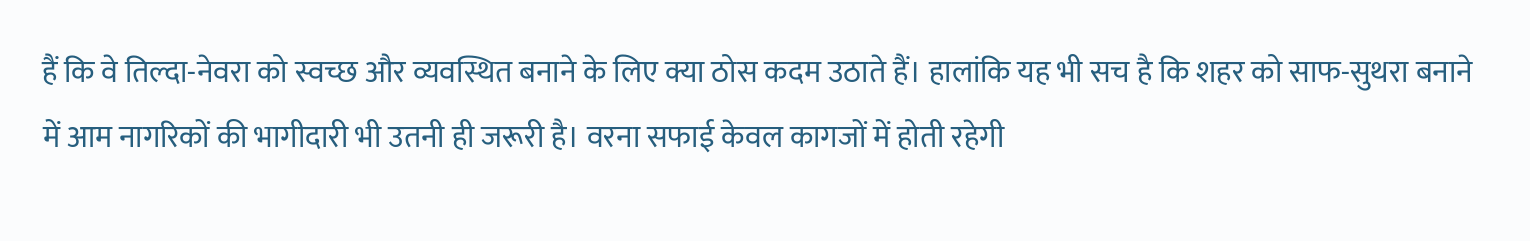हैं कि वे तिल्दा-नेवरा को स्वच्छ और व्यवस्थित बनाने के लिए क्या ठोस कदम उठाते हैं। हालांकि यह भी सच है कि शहर को साफ-सुथरा बनाने में आम नागरिकों की भागीदारी भी उतनी ही जरूरी है। वरना सफाई केवल कागजों में होती रहेगी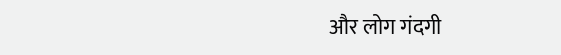और लोग गंदगी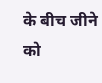के बीच जीने को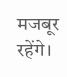मजबूर रहेंगे।